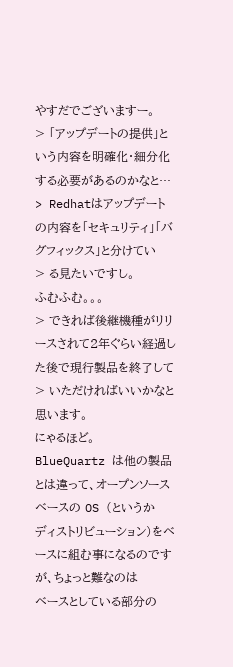やすだでございますー。
> 「アップデートの提供」という内容を明確化・細分化する必要があるのかなと…
> Redhatはアップデートの内容を「セキュリティ」「バグフィックス」と分けてい
> る見たいですし。
ふむふむ。。。
> できれば後継機種がリリースされて2年ぐらい経過した後で現行製品を終了して
> いただければいいかなと思います。
にゃるほど。
BlueQuartz は他の製品とは違って、オープンソースベースの OS (というか
ディストリビューション)をベースに組む事になるのですが、ちょっと難なのは
ベースとしている部分の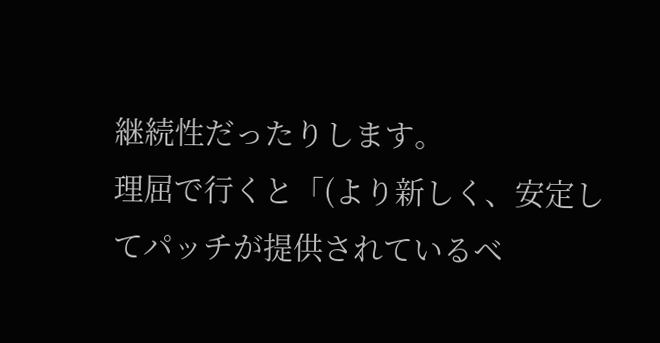継続性だったりします。
理屈で行くと「(より新しく、安定してパッチが提供されているベ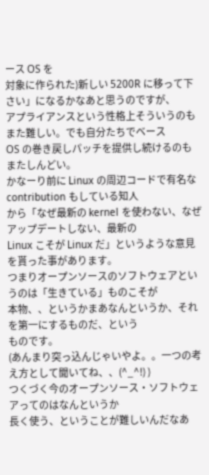ース OS を
対象に作られた)新しい 5200R に移って下さい」になるかなあと思うのですが、
アプライアンスという性格上そういうのもまた難しい。でも自分たちでベース
OS の巻き戻しパッチを提供し続けるのもまたしんどい。
かなーり前に Linux の周辺コードで有名な contribution もしている知人
から「なぜ最新の kernel を使わない、なぜアップデートしない、最新の
Linux こそが Linux だ」というような意見を貰った事があります。
つまりオープンソースのソフトウェアというのは「生きている」ものこそが
本物、、というかまあなんというか、それを第一にするものだ、という
ものです。
(あんまり突っ込んじゃいやよ。。一つの考え方として聞いてね、、(^_^!) )
つくづく今のオープンソース・ソフトウェアってのはなんというか
長く使う、ということが難しいんだなあ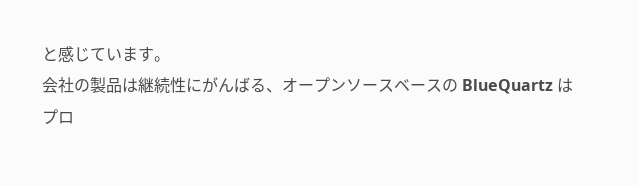と感じています。
会社の製品は継続性にがんばる、オープンソースベースの BlueQuartz は
プロ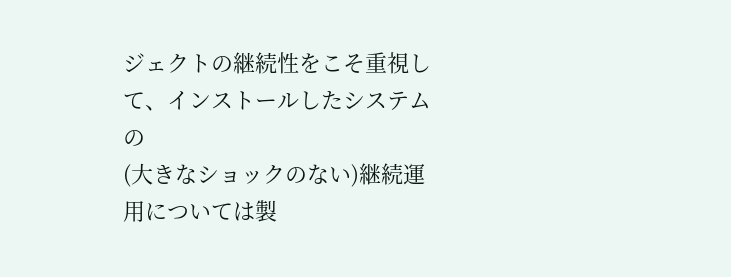ジェクトの継続性をこそ重視して、インストールしたシステムの
(大きなショックのない)継続運用については製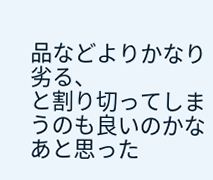品などよりかなり劣る、
と割り切ってしまうのも良いのかなあと思った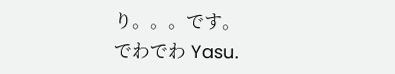り。。。です。
でわでわ Yasu.